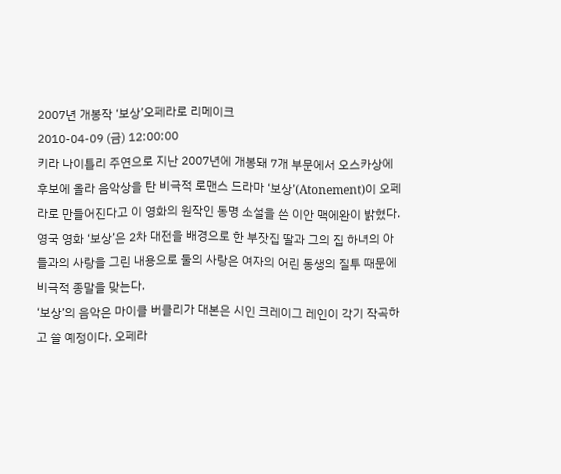2007년 개봉작 ‘보상’오페라로 리메이크
2010-04-09 (금) 12:00:00
키라 나이틀리 주연으로 지난 2007년에 개봉돼 7개 부문에서 오스카상에 후보에 올라 음악상을 탄 비극적 로맨스 드라마 ‘보상’(Atonement)이 오페라로 만들어진다고 이 영화의 원작인 동명 소설을 쓴 이안 맥에완이 밝혔다.
영국 영화 ‘보상’은 2차 대전을 배경으로 한 부잣집 딸과 그의 집 하녀의 아들과의 사랑을 그린 내용으로 둘의 사랑은 여자의 어린 동생의 질투 때문에 비극적 종말을 맞는다.
‘보상’의 음악은 마이클 버클리가 대본은 시인 크레이그 레인이 각기 작곡하고 쓸 예정이다. 오페라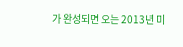가 완성되면 오는 2013년 미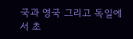국과 영국 그리고 독일에서 초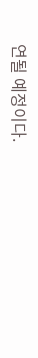연될 예정이다.